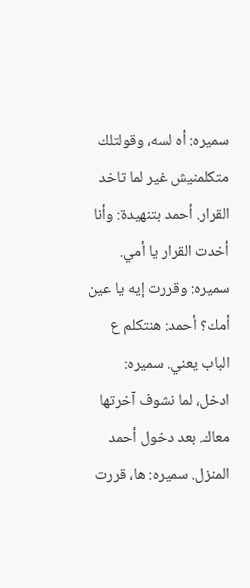سميره: أه لسه، وقولتلك متكلمنيش غير لما تاخد القرار. أحمد بتنهيدة: وأنا أخدت القرار يا أمي. سميره: وقررت إيه يا عين أمك؟ أحمد: هنتكلم ع الباب يعني. سميره: ادخل، لما نشوف آخرتها معاك. بعد دخول أحمد المنزل. سميره: ها، قررت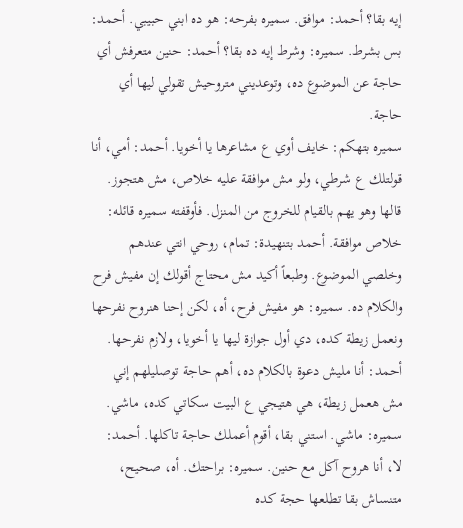إيه بقا؟ أحمد: موافق. سميره بفرحه: هو ده ابني حبيبي. أحمد: بس بشرط. سميره: وشرط إيه ده بقا؟ أحمد: حنين متعرفش أي حاجة عن الموضوع ده، وتوعديني متروحيش تقولي ليها أي حاجة.
سميره بتهكم: خايف أوي ع مشاعرها يا أخويا. أحمد: أمي، أنا قولتلك ع شرطي، ولو مش موافقة عليه خلاص، مش هتجوز. قالها وهو يهم بالقيام للخروج من المنزل. فأوقفته سميره قائله: خلاص موافقة. أحمد بتنهيدة: تمام، روحي انتي عندهم وخلصي الموضوع. وطبعاً أكيد مش محتاج أقولك إن مفيش فرح والكلام ده. سميره: هو مفيش فرح، أه، لكن إحنا هنروح نفرحها ونعمل زيطة كده، دي أول جوازة ليها يا أخويا، ولازم نفرحها.
أحمد: أنا مليش دعوة بالكلام ده، أهم حاجة توصليلهم إني مش هعمل زيطة، هي هتيجي ع البيت سكاتي كده، ماشي. سميره: ماشي. استني بقا، أقوم أعملك حاجة تاكلها. أحمد: لا، أنا هروح آكل مع حنين. سميره: براحتك. أه، صحيح، متنساش بقا تطلعها حجة كده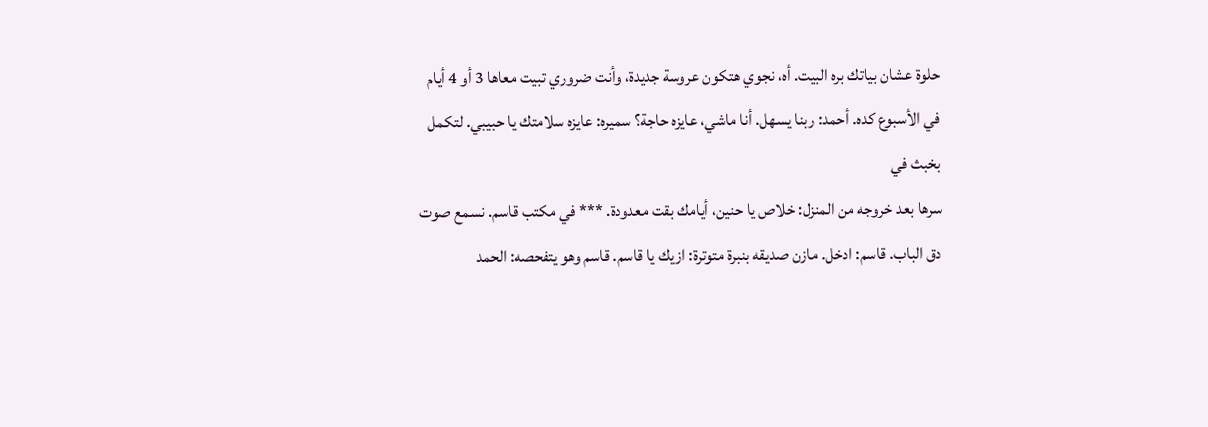حلوة عشان بياتك بره البيت. أه، نجوي هتكون عروسة جديدة، وأنت ضروري تبيت معاها 3 أو 4 أيام في الأسبوع كده. أحمد: ربنا يسهل. أنا ماشي، عايزه حاجة؟ سميره: عايزه سلامتك يا حبيبي. لتكمل بخبث في
سرها بعد خروجه من المنزل: خلاص يا حنين، أيامك بقت معدودة. *** في مكتب قاسم. نسمع صوت دق الباب. قاسم: ادخل. مازن صديقه بنبرة متوترة: ازيك يا قاسم. قاسم وهو يتفحصه: الحمد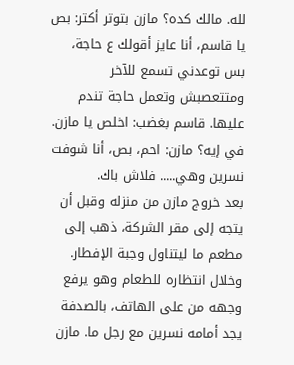لله. مالك كده؟ مازن بتوتر أكتر: بص يا قاسم، أنا عايز أقولك ع حاجة، بس توعدني تسمع للآخر ومتتعصبش وتعمل حاجة تندم عليها. قاسم بغضب: اخلص يا مازن. في إيه؟ مازن: احم، بص، أنا شوفت نسرين وهي..... فلاش باك.
بعد خروج مازن من منزله وقبل أن يتجه إلى مقر الشركة، ذهب إلى مطعم ما ليتناول وجبة الإفطار. وخلال انتظاره للطعام وهو يرفع وجهه من على الهاتف، بالصدفة يجد أمامه نسرين مع رجل ما. مازن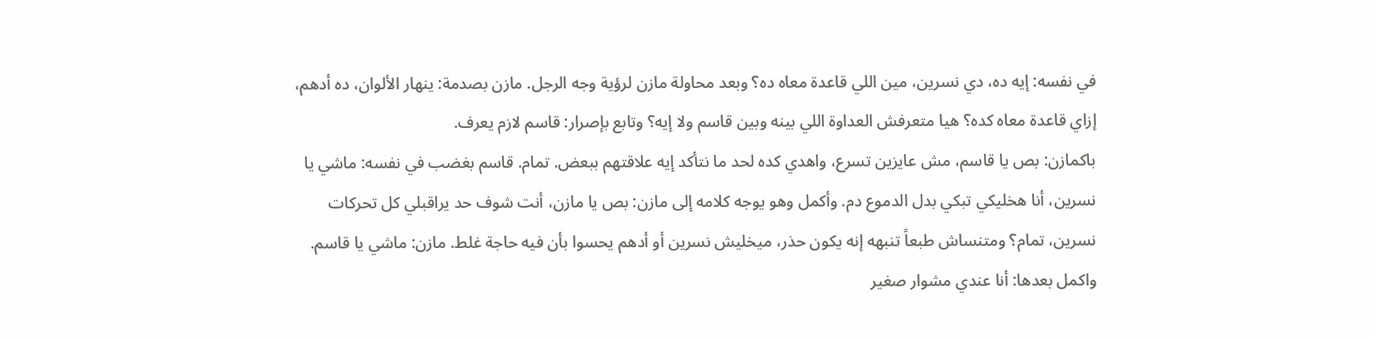في نفسه: إيه ده، دي نسرين، مين اللي قاعدة معاه ده؟ وبعد محاولة مازن لرؤية وجه الرجل. مازن بصدمة: ينهار الألوان، ده أدهم، إزاي قاعدة معاه كده؟ هيا متعرفش العداوة اللي بينه وبين قاسم ولا إيه؟ وتابع بإصرار: قاسم لازم يعرف.
باكمازن: بص يا قاسم، مش عايزين تسرع، واهدي كده لحد ما نتأكد إيه علاقتهم ببعض. تمام. قاسم بغضب في نفسه: ماشي يا نسرين، أنا هخليكي تبكي بدل الدموع دم. وأكمل وهو يوجه كلامه إلى مازن: بص يا مازن، أنت شوف حد يراقبلي كل تحركات نسرين، تمام؟ ومتنساش طبعاً تنبهه إنه يكون حذر، ميخليش نسرين أو أدهم يحسوا بأن فيه حاجة غلط. مازن: ماشي يا قاسم. واكمل بعدها: أنا عندي مشوار صغير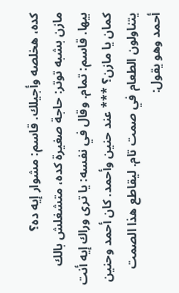كده، هخلصه وأجيلك. قاسم: مشوار إيه ده؟
مازن بشبه توتر: حاجة صغيرة كده، متشغلش بالك بيها. قاسم: تمام. وقال في نفسه: يا ترى وراك إيه أنت كمان يا مازن؟ *** عند حنين وأحمد. كان أحمد وحنين يتناولون الطعام في صمت تام. ليقاطع هذا الصمت أحمد وهو يقول: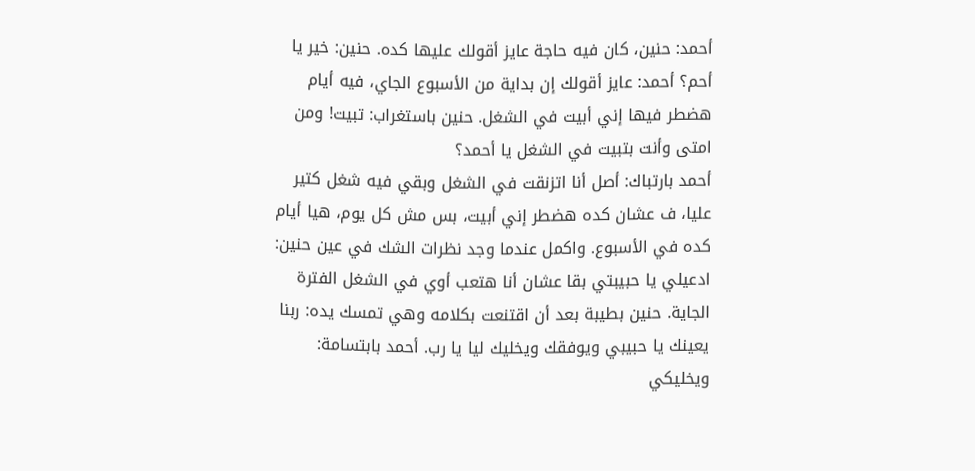أحمد: حنين، كان فيه حاجة عايز أقولك عليها كده. حنين: خير يا أحم؟ أحمد: عايز أقولك إن بداية من الأسبوع الجاي، فيه أيام هضطر فيها إني أبيت في الشغل. حنين باستغراب: تبيت! ومن امتى وأنت بتبيت في الشغل يا أحمد؟
أحمد بارتباك: أصل أنا اتزنقت في الشغل وبقي فيه شغل كتير عليا، ف عشان كده هضطر إني أبيت، بس مش كل يوم، هيا أيام كده في الأسبوع. واكمل عندما وجد نظرات الشك في عين حنين: ادعيلي يا حبيبتي بقا عشان أنا هتعب أوي في الشغل الفترة الجاية. حنين بطيبة بعد أن اقتنعت بكلامه وهي تمسك يده: ربنا يعينك يا حبيبي ويوفقك ويخليك ليا يا رب. أحمد بابتسامة: ويخليكي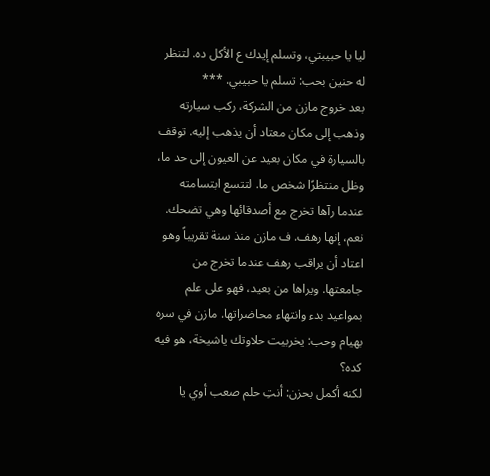ليا يا حبيبتي، وتسلم إيدك ع الأكل ده. لتنظر له حنين بحب: تسلم يا حبيبي. ***
بعد خروج مازن من الشركة، ركب سيارته وذهب إلى مكان معتاد أن يذهب إليه. توقف بالسيارة في مكان بعيد عن العيون إلى حد ما، وظل منتظرًا شخص ما. لتتسع ابتسامته عندما رآها تخرج مع أصدقائها وهي تضحك. نعم، إنها رهف. ف مازن منذ سنة تقريباً وهو اعتاد أن يراقب رهف عندما تخرج من جامعتها. ويراها من بعيد، فهو على علم بمواعيد بدء وانتهاء محاضراتها. مازن في سره بهيام وحب: يخربيت حلاوتك ياشيخة، هو فيه كده؟
لكنه أكمل بحزن: أنتِ حلم صعب أوي يا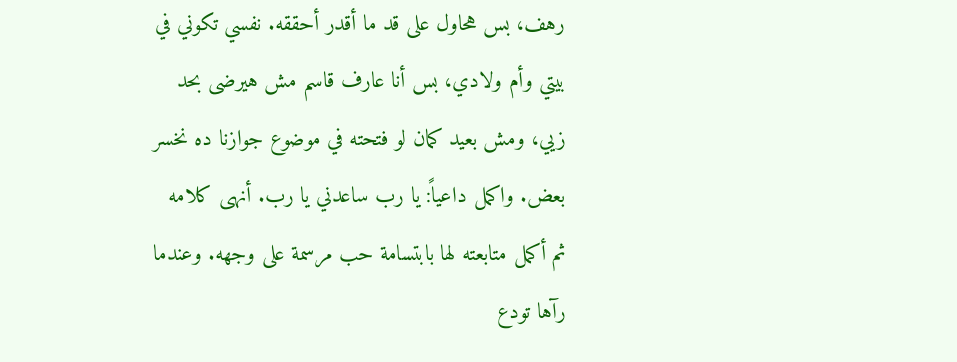رهف، بس هحاول على قد ما أقدر أحققه. نفسي تكوني في بيتي وأم ولادي، بس أنا عارف قاسم مش هيرضى بحد زيي، ومش بعيد كمان لو فتحته في موضوع جوازنا ده نخسر بعض. واكمل داعياً: يا رب ساعدني يا رب. أنهى كلامه ثم أكمل متابعته لها بابتسامة حب مرسمة على وجهه. وعندما رآها تودع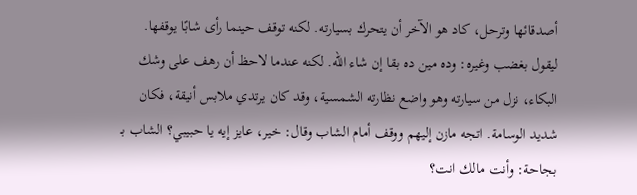أصدقائها وترحل، كاد هو الآخر أن يتحرك بسيارته. لكنه توقف حينما رأى شابًا يوقفها.
ليقول بغضب وغيره: وده مين ده بقا إن شاء الله. لكنه عندما لاحظ أن رهف على وشك البكاء، نزل من سيارته وهو واضع نظارته الشمسية، وقد كان يرتدي ملابس أنيقة، فكان شديد الوسامة. اتجه مازن إليهم ووقف أمام الشاب وقال: خير، عايز إيه يا حبيبي؟ الشاب بـ بجاحة: وأنت مالك انت؟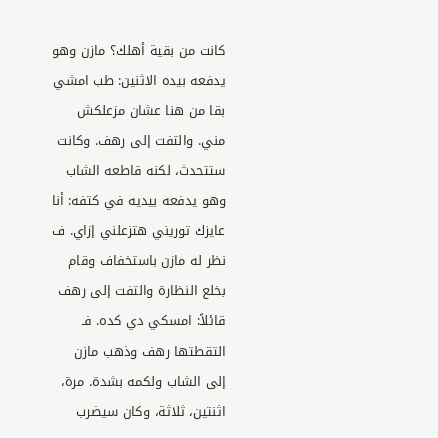كانت من بقية أهلك؟ مازن وهو يدفعه بيده الاثنين: طب امشي بقا من هنا عشان مزعلكش مني. والتفت إلى رهف. وكانت ستتحدث، لكنه قاطعه الشاب
وهو يدفعه بيديه في كتفه: أنا عايزك توريني هتزعلني إزاي. ف نظر له مازن باستخفاف وقام بخلع النظارة والتفت إلى رهف قائلاً: امسكي دي كده. فـ التقطتها رهف وذهب مازن إلى الشاب ولكمه بشدة. مرة، اثنتين، ثلاثة، وكان سيضرب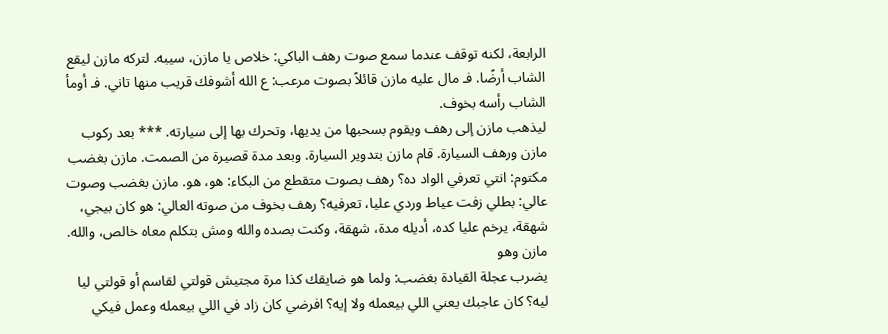الرابعة، لكنه توقف عندما سمع صوت رهف الباكي: خلاص يا مازن، سيبه. لتركه مازن ليقع الشاب أرضًا. فـ مال عليه مازن قائلاً بصوت مرعب: ع الله أشوفك قريب منها تاني. فـ أومأ الشاب رأسه بخوف.
ليذهب مازن إلى رهف ويقوم بسحبها من يديها، وتحرك بها إلى سيارته. *** بعد ركوب مازن ورهف السيارة. قام مازن بتدوير السيارة. وبعد مدة قصيرة من الصمت. مازن بغضب مكتوم: انتي تعرفي الواد ده؟ رهف بصوت متقطع من البكاء: هو، هو. مازن بغضب وصوت عالي: بطلي زفت عياط وردي عليا، تعرفيه؟ رهف بخوف من صوته العالي: هو كان بيجي، شهقة، يرخم عليا كده، أديله مدة، شهقة، وكنت بصده والله ومش بتكلم معاه خالص، والله. مازن وهو
يضرب عجلة القيادة بغضب: ولما هو ضايقك كذا مرة مجتيش قولتي لقاسم أو قولتي ليا ليه؟ كان عاجبك يعني اللي بيعمله ولا إيه؟ افرضي كان زاد في اللي بيعمله وعمل فيكي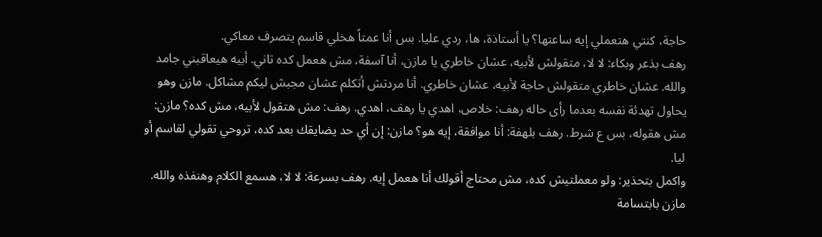حاجة، كنتي هتعملي إيه ساعتها؟ يا أستاذة، ها، ردي عليا. بس أنا عمتاً هخلي قاسم يتصرف معاكي.
رهف بذعر وبكاء: لا لا، متقولش لأبيه، عشان خاطري يا مازن، أنا آسفة، مش هعمل كده تاني. أبيه هيعاقبني جامد والله. عشان خاطري متقولش حاجة لأبيه، عشان خاطري. أنا مردتش أتكلم عشان مجبش ليكم مشاكل. مازن وهو يحاول تهدئة نفسه بعدما رأى حاله رهف: خلاص، اهدي يا رهف، اهدي. رهف: مش هتقول لأبيه، مش كده؟ مازن: مش هقوله، بس ع شرط. رهف بلهفة: أنا موافقة، إيه هو؟ مازن: إن أي حد يضايقك بعد كده، تروحي تقولي لقاسم أو ليا.
واكمل بتحذير: ولو معملتيش كده، مش محتاج أقولك أنا هعمل إيه. رهف بسرعة: لا لا، هسمع الكلام وهنفذه والله. مازن بابتسامة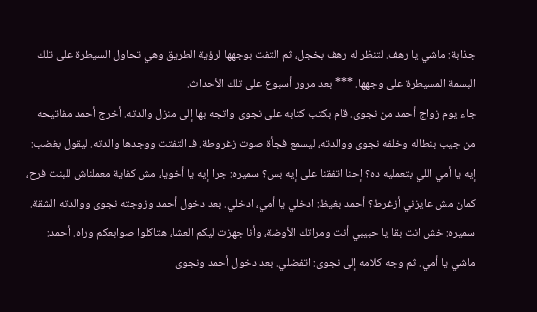جذابة: ماشي يا رهف. لتنظر له رهف بخجل، ثم التفت بوجهها لرؤية الطريق وهي تحاول السيطرة على تلك البسمة المسيطرة على وجهها. *** بعد مرور أسبوع على تلك الأحداث.
جاء يوم زواج أحمد من نجوى. قام بكتب كتابه على نجوى واتجه بها إلى منزل والدته. أخرج أحمد مفاتيحه من جيب بنطاله وخلفه نجوى ووالدته، ليسمع فجأة صوت زغروطة. فـ التفتت ووجدها والدته. ليقول بغضب: إيه يا أمي اللي بتعمليه ده؟ إحنا اتفقنا على إيه بس؟ سميره: جرا إيه يا أخويا، مش كفاية معملناش للبنت فرح، كمان مش عايزني أزغرط؟ أحمد بغيظ: ادخلي يا أمي، ادخلي. بعد دخول أحمد وزوجته نجوى ووالدته الشقة.
سميره: خش انت بقا يا حبيبي أنت ومراتك الأوضة، وأنا جهزت ليكم العشا، هتاكلوا صوابعكم وراه. أحمد: ماشي يا أمي. ثم وجه كلامه إلى نجوى: اتفضلي. بعد دخول أحمد ونجوى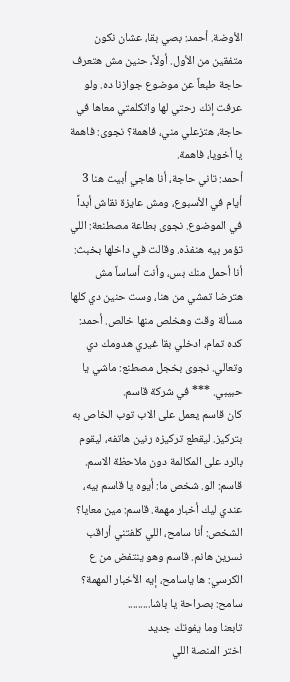الأوضة. أحمد: بصي بقا، عشان نكون متفقين من الأول. أولاً، حنين مش هتعرف حاجة طبعاً عن موضوع جوازنا ده. ولو عرفت إنك رحتي لها واتكلمتي معاها في حاجة، هتزعلي مني، فاهمة؟ نجوى: فاهمة يا أخويا، فاهمة.
أحمد: تاني حاجة، أنا هاجي أبيت هنا 3 أيام في الأسبوع، ومش عايزة نقاش أبداً في الموضوع. نجوى بطاعة مصطنعة: اللي تؤمر بيه هنفذه. وقالت في داخلها بخبث: أنا أحمل منك بس، وأنت أساساً مش هترضا تمشي من هنا، وست حنين دي كلها مسألة وقت وهخلص منها خالص. أحمد: كده تمام، ادخلي بقا غيري هدومك دي وتعالي. نجوى بخجل مصطنع: ماشي يا حبيبي. *** في شركة قاسم.
كان قاسم يعمل على الاب توب الخاص به بتركيز. ليقطع تركيزه رنين هاتفه، ليقوم بالرد على المكالمة دون ملاحظة الاسم. قاسم: الو. شخص ما: أيوه يا قاسم بيه، عندي ليك أخبار مهمة. قاسم: مين معايا؟ الشخص: أنا سامح، اللي كلفتني أراقب نسرين هانم. قاسم وهو ينتفض من ع الكرسي: ها ياسامح، إيه الأخبار المهمة؟ سامح: بصراحة يا باشا.........
تابعنا وما يفوتك جديد
اختر المنصة اللي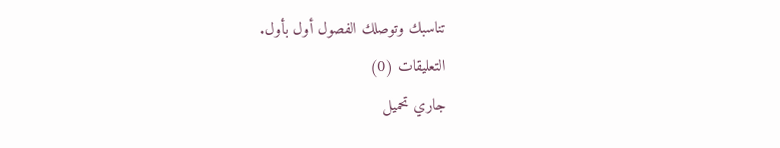تناسبك وتوصلك الفصول أول بأول.
التعليقات (0)
جاري تحميل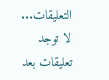التعليقات...
لا توجد تعليقات بعد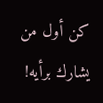كن أول من يشارك برأيه!